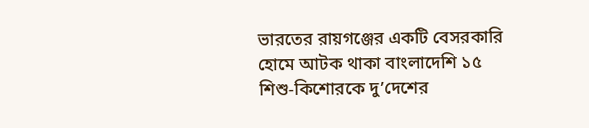ভারতের রায়গঞ্জের একটি বেসরকারি হোমে আটক থাকা বাংলাদেশি ১৫ শিশু-কিশোরকে দু’দেশের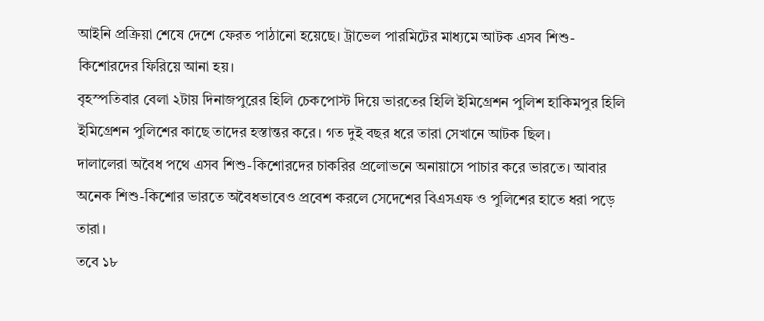আইনি প্রক্রিয়া শেষে দেশে ফেরত পাঠানো হয়েছে। ট্রাভেল পারমিটের মাধ্যমে আটক এসব শিশু-কিশোরদের ফিরিয়ে আনা হয়।
বৃহস্পতিবার বেলা ২টায় দিনাজপুরের হিলি চেকপোস্ট দিয়ে ভারতের হিলি ইমিগ্রেশন পুলিশ হাকিমপুর হিলি ইমিগ্রেশন পুলিশের কাছে তাদের হস্তান্তর করে। গত দুই বছর ধরে তারা সেখানে আটক ছিল।
দালালেরা অবৈধ পথে এসব শিশু-কিশোরদের চাকরির প্রলোভনে অনায়াসে পাচার করে ভারতে। আবার অনেক শিশু-কিশোর ভারতে অবৈধভাবেও প্রবেশ করলে সেদেশের বিএসএফ ও পুলিশের হাতে ধরা পড়ে তারা।
তবে ১৮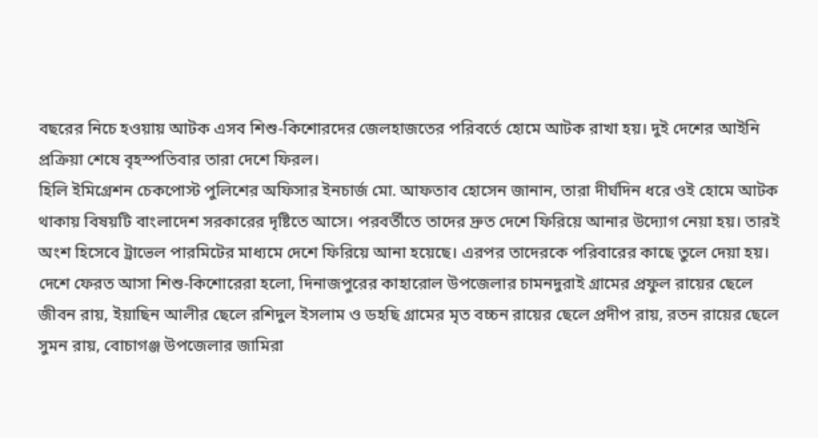বছরের নিচে হওয়ায় আটক এসব শিশু-কিশোরদের জেলহাজতের পরিবর্তে হোমে আটক রাখা হয়। দুই দেশের আইনি প্রক্রিয়া শেষে বৃহস্পতিবার তারা দেশে ফিরল।
হিলি ইমিগ্রেশন চেকপোস্ট পুলিশের অফিসার ইনচার্জ মো. আফতাব হোসেন জানান, তারা দীর্ঘদিন ধরে ওই হোমে আটক থাকায় বিষয়টি বাংলাদেশ সরকারের দৃষ্টিতে আসে। পরবর্তীতে তাদের দ্রুত দেশে ফিরিয়ে আনার উদ্যোগ নেয়া হয়। তারই অংশ হিসেবে ট্রাভেল পারমিটের মাধ্যমে দেশে ফিরিয়ে আনা হয়েছে। এরপর তাদেরকে পরিবারের কাছে তুলে দেয়া হয়।
দেশে ফেরত আসা শিশু-কিশোরেরা হলো, দিনাজপুরের কাহারোল উপজেলার চামনদুরাই গ্রামের প্রফুল রায়ের ছেলে জীবন রায়, ইয়াছিন আলীর ছেলে রশিদুল ইসলাম ও ডহছি গ্রামের মৃত বচ্চন রায়ের ছেলে প্রদীপ রায়, রতন রায়ের ছেলে সুমন রায়, বোচাগঞ্জ উপজেলার জামিরা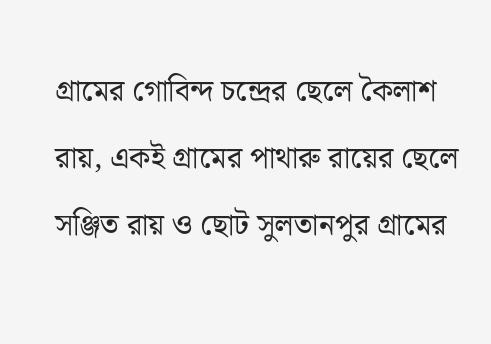গ্রামের গোবিন্দ চন্দ্রের ছেলে কৈলাশ রায়, একই গ্রামের পাথারু রায়ের ছেলে সঞ্জিত রায় ও ছোট সুলতানপুর গ্রামের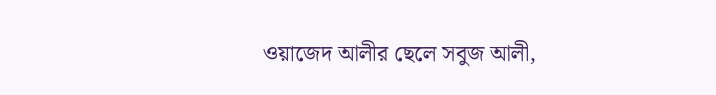ওয়াজেদ আলীর ছেলে সবুজ আলী,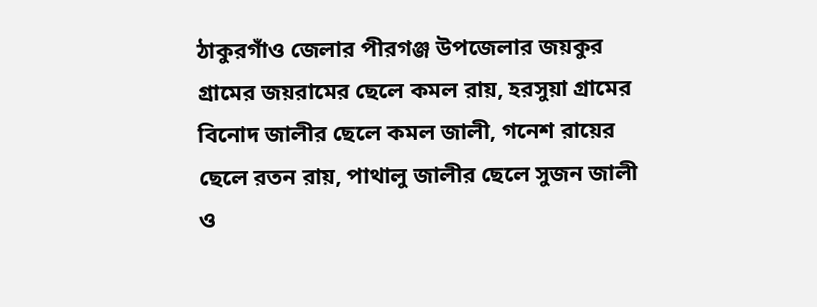ঠাকুরগাঁও জেলার পীরগঞ্জ উপজেলার জয়কুর গ্রামের জয়রামের ছেলে কমল রায়, হরসুয়া গ্রামের বিনোদ জালীর ছেলে কমল জালী, গনেশ রায়ের ছেলে রতন রায়, পাথালু জালীর ছেলে সুজন জালী ও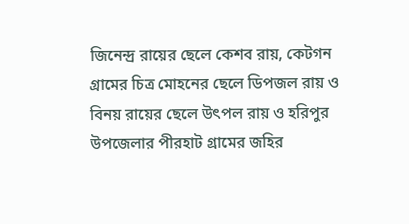জিনেন্দ্র রায়ের ছেলে কেশব রায়, কেটগন গ্রামের চিত্র মোহনের ছেলে ডিপজল রায় ও বিনয় রায়ের ছেলে উৎপল রায় ও হরিপুর উপজেলার পীরহাট গ্রামের জহির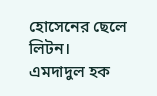হোসেনের ছেলে লিটন।
এমদাদুল হক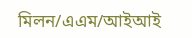মিলন/এএম/আইআই